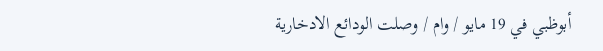أبوظبي في 19 مايو / وام / وصلت الودائع الادخارية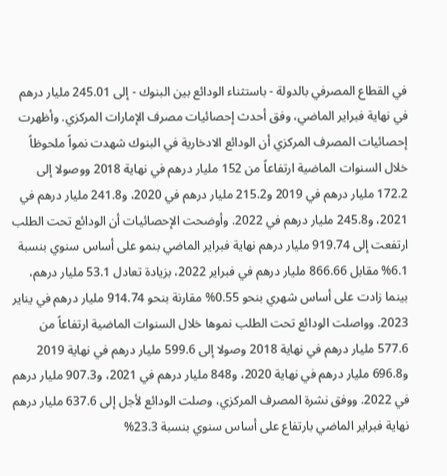في القطاع المصرفي بالدولة - باستثناء الودائع بين البنوك - إلى 245.01 مليار درهم في نهاية فبراير الماضي، وفق أحدث إحصائيات مصرف الإمارات المركزي. وأظهرت إحصائيات المصرف المركزي أن الودائع الادخارية في البنوك شهدت نمواً ملحوظاً خلال السنوات الماضية ارتفاعاً من 152 مليار درهم في نهاية 2018 ووصولا إلى 172.2 مليار درهم في 2019 و215.2 مليار درهم في 2020، و241.8 مليار درهم في 2021، و245.8 مليار درهم في 2022. وأوضحت الإحصائيات أن الودائع تحت الطلب ارتفعت إلى 919.74 مليار درهم نهاية فبراير الماضي بنمو على أساس سنوي بنسبة 6.1% مقابل 866.66 مليار درهم في فبراير 2022، بزيادة تعادل 53.1 مليار درهم، بينما زادت على أساس شهري بنحو 0.55% مقارنة بنحو 914.74 مليار درهم في يناير 2023. وواصلت الودائع تحت الطلب نموها خلال السنوات الماضية ارتفاعاً من 577.6 مليار درهم في نهاية 2018 وصولا إلى 599.6 مليار درهم في نهاية 2019 و696.8 مليار درهم في نهاية 2020، و848 مليار درهم في 2021، و907.3 مليار درهم في 2022. ووفق نشرة المصرف المركزي، وصلت الودائع لأجل إلى 637.6 مليار درهم نهاية فبراير الماضي بارتفاع على أساس سنوي بنسبة 23.3%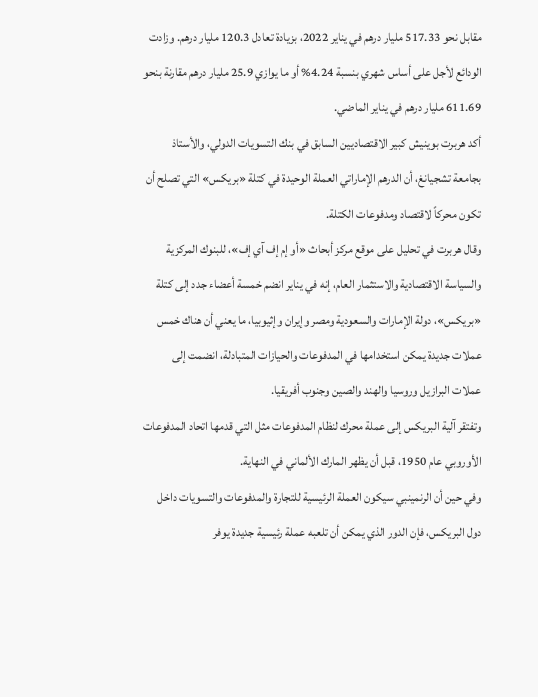مقابل نحو 517.33 مليار درهم في يناير 2022، بزيادة تعادل 120.3 مليار درهم. وزادت الودائع لأجل على أساس شهري بنسبة 4.24% أو ما يوازي 25.9 مليار درهم مقارنة بنحو 611.69 مليار درهم في يناير الماضي.
أكد هربرت بوينيش كبير الاقتصاديين السابق في بنك التسويات الدولي، والأستاذ بجامعة تشجيانغ، أن الدرهم الإماراتي العملة الوحيدة في كتلة «بريكس» التي تصلح أن تكون محركاً لاقتصاد ومدفوعات الكتلة.
وقال هربرت في تحليل على موقع مركز أبحاث «أو إم إف آي إف»، للبنوك المركزية والسياسة الاقتصادية والاستثمار العام، إنه في يناير انضم خمسة أعضاء جدد إلى كتلة «بريكس»، دولة الإمارات والسعودية ومصر وإيران وإثيوبيا، ما يعني أن هناك خمس عملات جديدة يمكن استخدامها في المدفوعات والحيازات المتبادلة، انضمت إلى عملات البرازيل وروسيا والهند والصين وجنوب أفريقيا.
وتفتقر آلية البريكس إلى عملة محرك لنظام المدفوعات مثل التي قدمها اتحاد المدفوعات الأوروبي عام 1950، قبل أن يظهر المارك الألماني في النهاية.
وفي حين أن الرنمينبي سيكون العملة الرئيسية للتجارة والمدفوعات والتسويات داخل دول البريكس، فإن الدور الذي يمكن أن تلعبه عملة رئيسية جديدة يوفر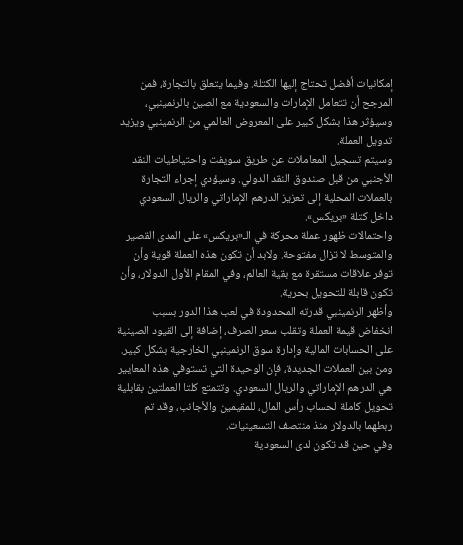إمكانيات أفضل تحتاج إليها الكتلة. وفيما يتعلق بالتجارة، فمن المرجح أن تتعامل الإمارات والسعودية مع الصين بالرنمينبي، وسيؤثر هذا بشكل كبير على المعروض العالمي من الرنمينبي ويزيد تدويل العملة.
وسيتم تسجيل المعاملات عن طريق سويفت واحتياطيات النقد الأجنبي من قبل صندوق النقد الدولي. وسيؤدي إجراء التجارة بالعملات المحلية إلى تعزيز الدرهم الإماراتي والريال السعودي داخل كتلة «بريكس».
واحتمالات ظهور عملة محركة في الـ«بريكس» على المدى القصير والمتوسط لا تزال مفتوحة. ولابد أن تكون هذه العملة قوية وأن توفر علاقات مستقرة مع بقية العالم، وفي المقام الأول الدولار، وأن تكون قابلة للتحويل بحرية.
وأظهر الرنمينبي قدرته المحدودة في لعب هذا الدور بسبب انخفاض قيمة العملة وتقلب سعر الصرف، إضافة إلى القيود الصينية على الحسابات المالية وإدارة سوق الرنمينبي الخارجية بشكل كبير.
ومن بين العملات الجديدة، فإن الوحيدة التي تستوفي هذه المعايير هي الدرهم الإماراتي والريال السعودي. وتتمتع كلتا العملتين بقابلية تحويل كاملة لحساب رأس المال، للمقيمين والأجانب، وقد تم ربطهما بالدولار منذ منتصف التسعينيات.
وفي حين قد تكون لدى السعودية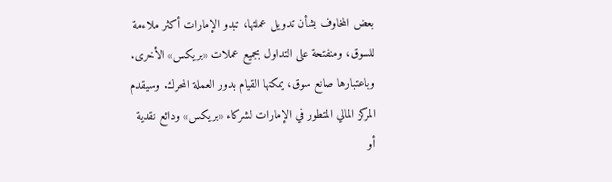بعض المخاوف بشأن تدويل عملتها، تبدو الإمارات أكثر ملاءمة للسوق، ومنفتحة على التداول بجميع عملات «بريكس» الأخرى. وباعتبارها صانع سوق، يمكنها القيام بدور العملة المحرك. وسيقدم المركز المالي المتطور في الإمارات لشركاء «بريكس» ودائع نقدية أو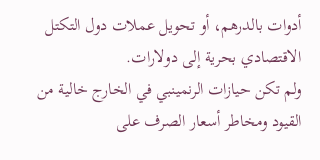أدوات بالدرهم، أو تحويل عملات دول التكتل الاقتصادي بحرية إلى دولارات.
ولم تكن حيازات الرنمينبي في الخارج خالية من القيود ومخاطر أسعار الصرف على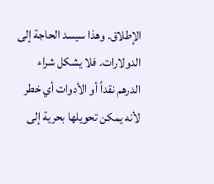الإطلاق. وهذا سيسد الحاجة إلى الدولارات. فلا يشكل شراء الدرهم نقداً أو الأدوات أي خطر لأنه يمكن تحويلها بحرية إلى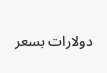دولارات بسعر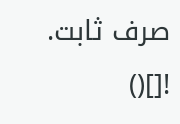صرف ثابت.
![]()